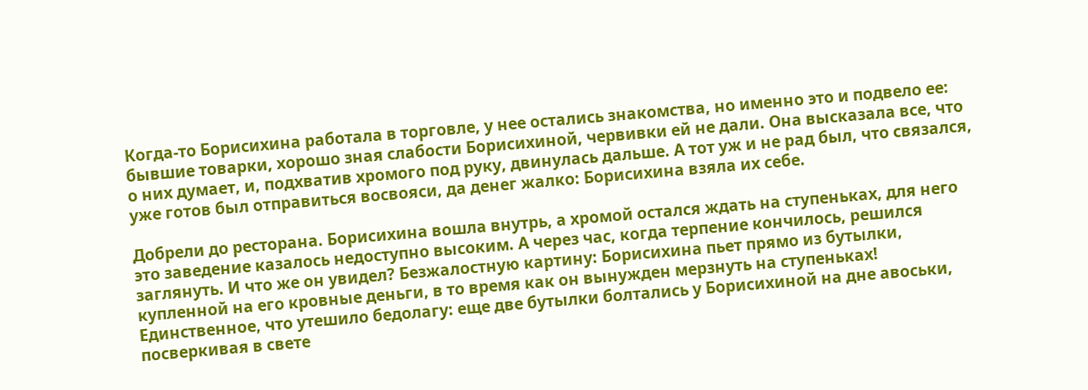Когда-то Борисихина работала в торговле, у нее остались знакомства, но именно это и подвело ее: бывшие товарки, хорошо зная слабости Борисихиной, червивки ей не дали. Она высказала все, что о них думает, и, подхватив хромого под руку, двинулась дальше. А тот уж и не рад был, что связался, уже готов был отправиться восвояси, да денег жалко: Борисихина взяла их себе.

Добрели до ресторана. Борисихина вошла внутрь, а хромой остался ждать на ступеньках, для него это заведение казалось недоступно высоким. А через час, когда терпение кончилось, решился заглянуть. И что же он увидел? Безжалостную картину: Борисихина пьет прямо из бутылки, купленной на его кровные деньги, в то время как он вынужден мерзнуть на ступеньках! Единственное, что утешило бедолагу: еще две бутылки болтались у Борисихиной на дне авоськи, посверкивая в свете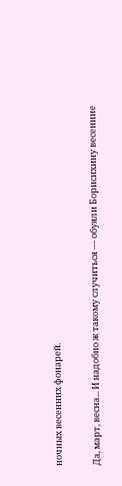ночных весенних фонарей.

Да, март, весна... И надобно ж такому случиться — обуяли Борисихину весенние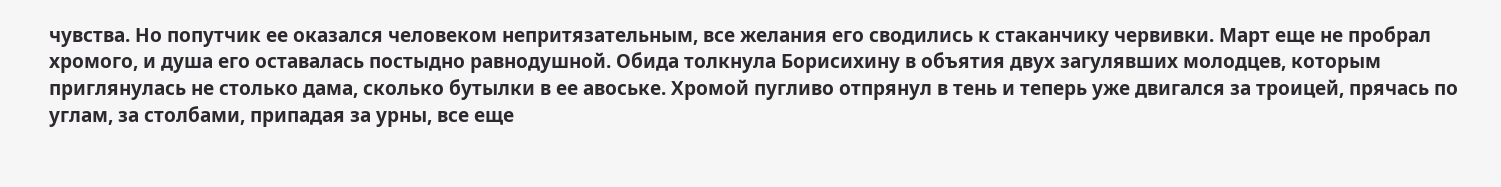чувства. Но попутчик ее оказался человеком непритязательным, все желания его сводились к стаканчику червивки. Март еще не пробрал хромого, и душа его оставалась постыдно равнодушной. Обида толкнула Борисихину в объятия двух загулявших молодцев, которым приглянулась не столько дама, сколько бутылки в ее авоське. Хромой пугливо отпрянул в тень и теперь уже двигался за троицей, прячась по углам, за столбами, припадая за урны, все еще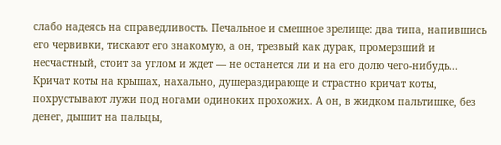слабо надеясь на справедливость. Печальное и смешное зрелище: два типа, напившись его червивки, тискают его знакомую, а он, трезвый как дурак, промерзший и несчастный, стоит за углом и ждет — не останется ли и на его долю чего-нибудь... Кричат коты на крышах, нахально, душераздирающе и страстно кричат коты, похрустывают лужи под ногами одиноких прохожих. А он, в жидком пальтишке, без денег, дышит на пальцы,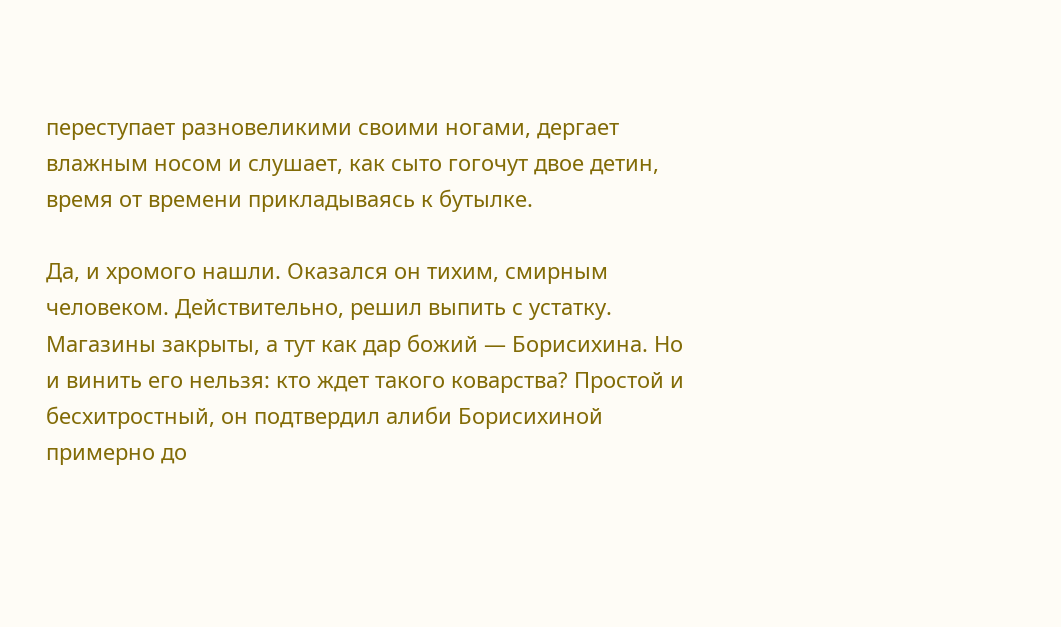переступает разновеликими своими ногами, дергает влажным носом и слушает, как сыто гогочут двое детин, время от времени прикладываясь к бутылке.

Да, и хромого нашли. Оказался он тихим, смирным человеком. Действительно, решил выпить с устатку. Магазины закрыты, а тут как дар божий — Борисихина. Но и винить его нельзя: кто ждет такого коварства? Простой и бесхитростный, он подтвердил алиби Борисихиной примерно до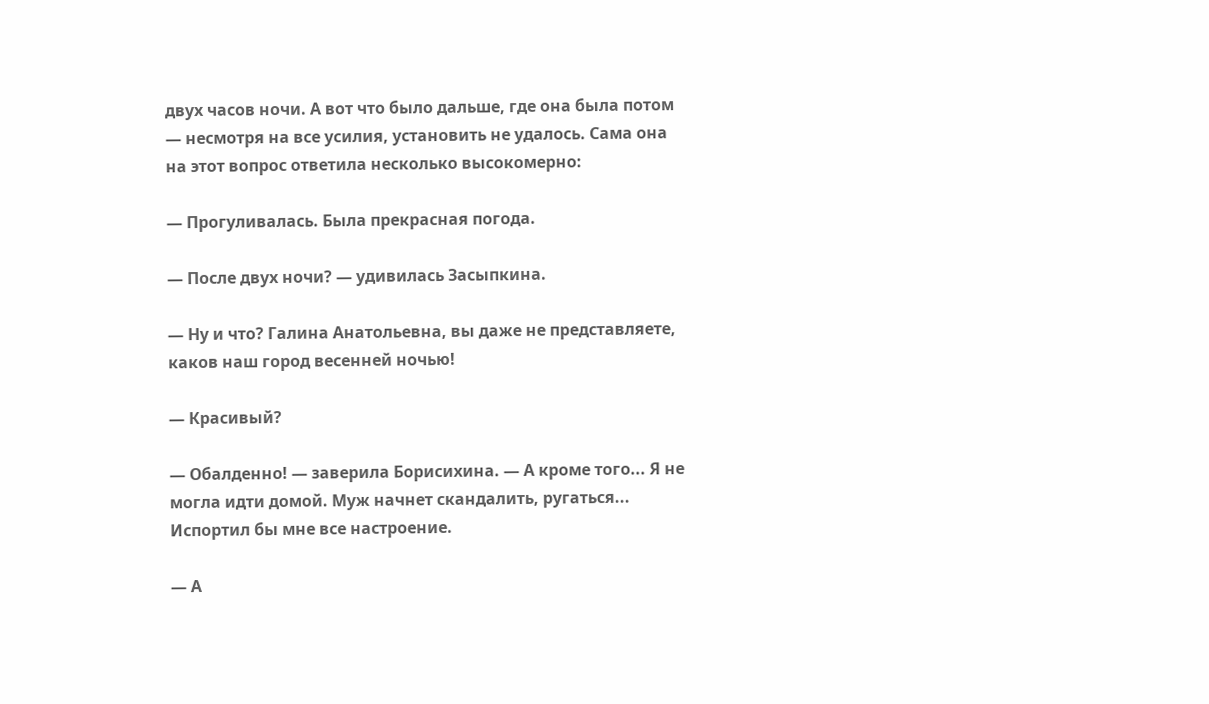двух часов ночи. А вот что было дальше, где она была потом — несмотря на все усилия, установить не удалось. Сама она на этот вопрос ответила несколько высокомерно:

— Прогуливалась. Была прекрасная погода.

— После двух ночи? — удивилась Засыпкина.

— Ну и что? Галина Анатольевна, вы даже не представляете, каков наш город весенней ночью!

— Красивый?

— Обалденно! — заверила Борисихина. — А кроме того... Я не могла идти домой. Муж начнет скандалить, ругаться... Испортил бы мне все настроение.

— А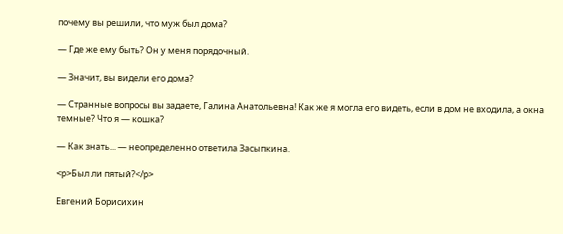почему вы решили, что муж был дома?

— Где же ему быть? Он у меня порядочный.

— Значит, вы видели его дома?

— Странные вопросы вы задаете, Галина Анатольевна! Как же я могла его видеть, если в дом не входила, а окна темные? Что я — кошка?

— Как знать... — неопределенно ответила Засыпкина.

<p>Был ли пятый?</p>

Евгений Борисихин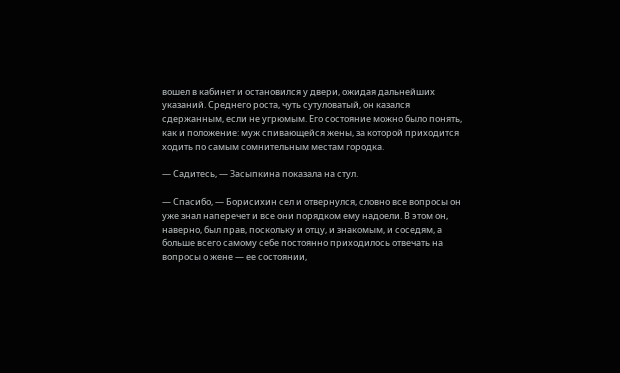вошел в кабинет и остановился у двери, ожидая дальнейших указаний. Среднего роста, чуть сутуловатый, он казался сдержанным, если не угрюмым. Его состояние можно было понять, как и положение: муж спивающейся жены, за которой приходится ходить по самым сомнительным местам городка.

— Садитесь, — Засыпкина показала на стул.

— Спасибо, — Борисихин сел и отвернулся, словно все вопросы он уже знал наперечет и все они порядком ему надоели. В этом он, наверно, был прав, поскольку и отцу, и знакомым, и соседям, а больше всего самому себе постоянно приходилось отвечать на вопросы о жене — ее состоянии,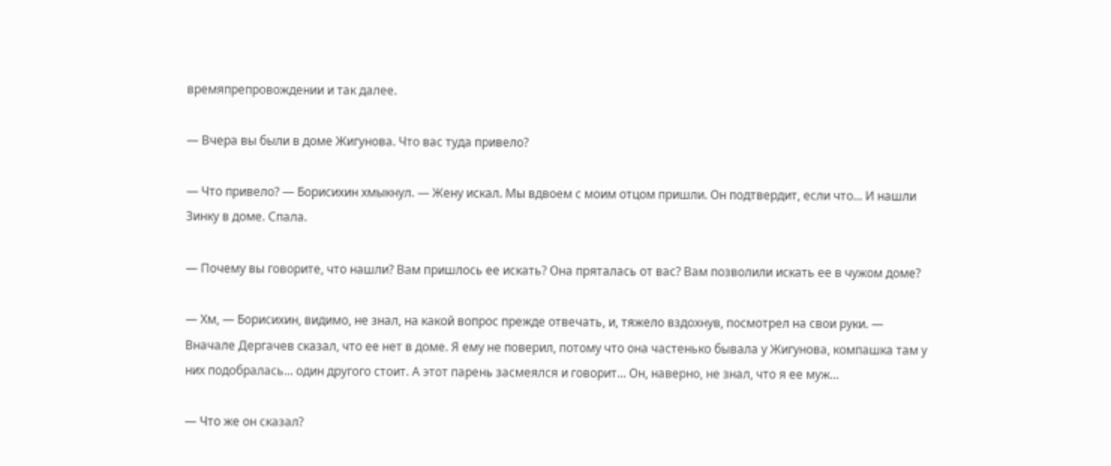времяпрепровождении и так далее.

— Вчера вы были в доме Жигунова. Что вас туда привело?

— Что привело? — Борисихин хмыкнул. — Жену искал. Мы вдвоем с моим отцом пришли. Он подтвердит, если что... И нашли Зинку в доме. Спала.

— Почему вы говорите, что нашли? Вам пришлось ее искать? Она пряталась от вас? Вам позволили искать ее в чужом доме?

— Хм, — Борисихин, видимо, не знал, на какой вопрос прежде отвечать, и, тяжело вздохнув, посмотрел на свои руки. — Вначале Дергачев сказал, что ее нет в доме. Я ему не поверил, потому что она частенько бывала у Жигунова, компашка там у них подобралась... один другого стоит. А этот парень засмеялся и говорит... Он, наверно, не знал, что я ее муж...

— Что же он сказал?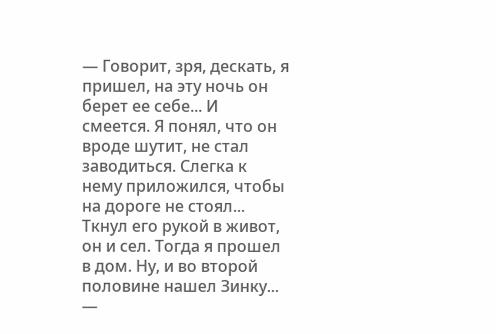— Говорит, зря, дескать, я пришел, на эту ночь он берет ее себе... И смеется. Я понял, что он вроде шутит, не стал заводиться. Слегка к нему приложился, чтобы на дороге не стоял... Ткнул его рукой в живот, он и сел. Тогда я прошел в дом. Ну, и во второй половине нашел Зинку... —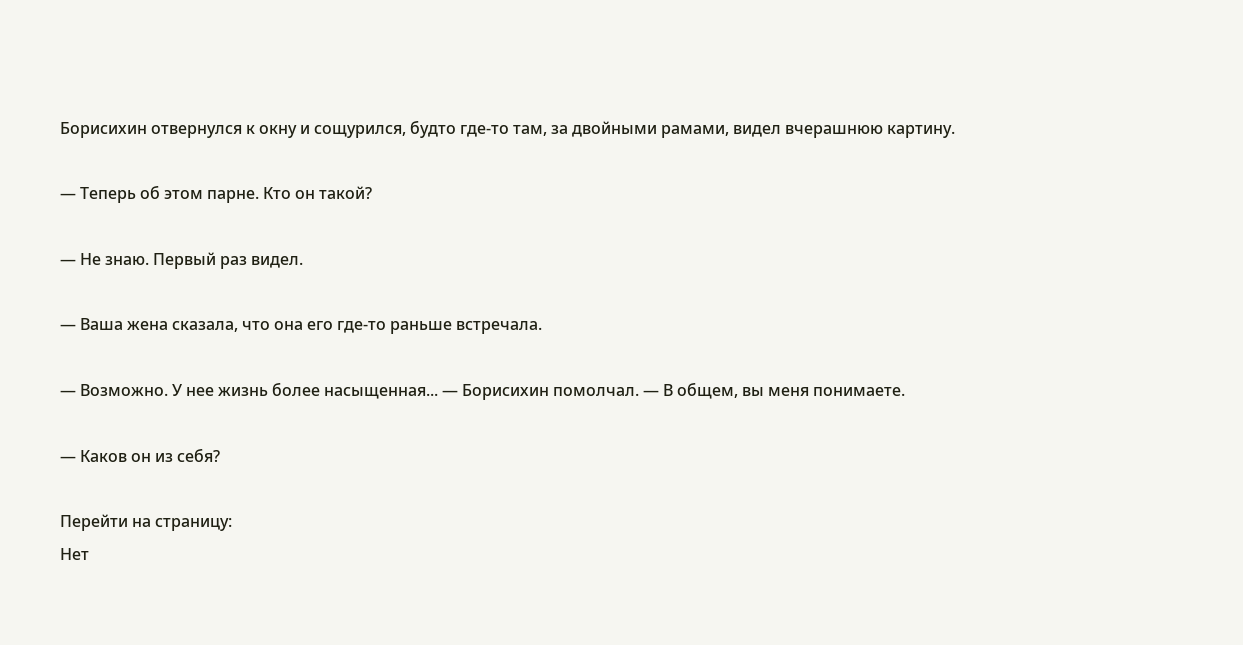Борисихин отвернулся к окну и сощурился, будто где-то там, за двойными рамами, видел вчерашнюю картину.

— Теперь об этом парне. Кто он такой?

— Не знаю. Первый раз видел.

— Ваша жена сказала, что она его где-то раньше встречала.

— Возможно. У нее жизнь более насыщенная... — Борисихин помолчал. — В общем, вы меня понимаете.

— Каков он из себя?

Перейти на страницу:
Нет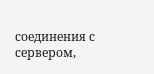соединения с сервером,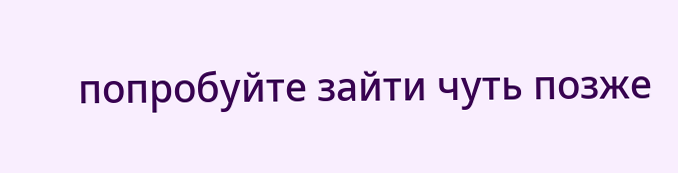попробуйте зайти чуть позже